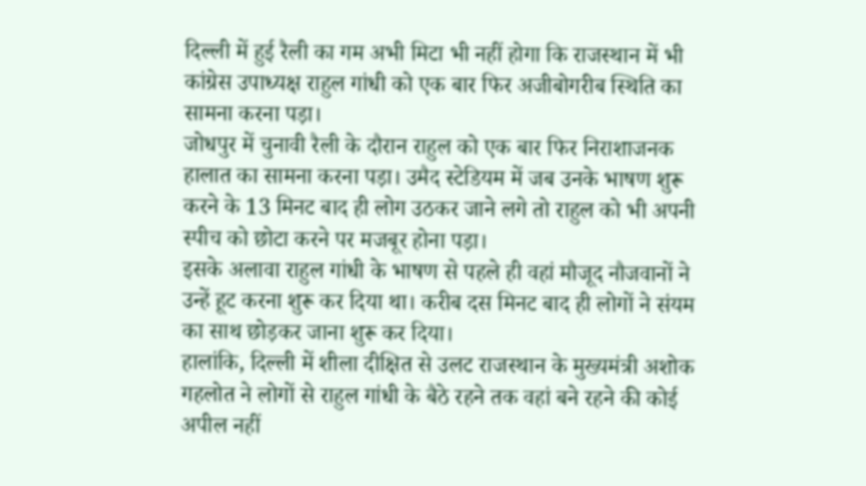दिल्ली में हुई रैली का गम अभी मिटा भी नहीं होगा कि राजस्थान में भी कांग्रेस उपाध्यक्ष राहुल गांधी को एक बार फिर अजीबोगरीब स्थिति का सामना करना पड़ा।
जोधपुर में चुनावी रैली के दौरान राहुल को एक बार फिर निराशाजनक हालात का सामना करना पड़ा। उमैद स्टेडियम में जब उनके भाषण शुरू करने के 13 मिनट बाद ही लोग उठकर जाने लगे तो राहुल को भी अपनी स्पीच को छोटा करने पर मजबूर होना पड़ा।
इसके अलावा राहुल गांधी के भाषण से पहले ही वहां मौजूद नौजवानों ने उन्हें हूट करना शुरू कर दिया था। करीब दस मिनट बाद ही लोगों ने संयम का साथ छोड़कर जाना शुरू कर दिया।
हालांकि, दिल्ली में शीला दीक्षित से उलट राजस्थान के मुख्यमंत्री अशोक गहलोत ने लोगों से राहुल गांधी के बैठे रहने तक वहां बने रहने की कोई अपील नहीं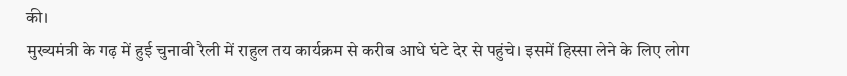की।
मुख्यमंत्री के गढ़ में हुई चुनावी रैली में राहुल तय कार्यक्रम से करीब आधे घंटे देर से पहुंचे। इसमें हिस्सा लेने के लिए लोग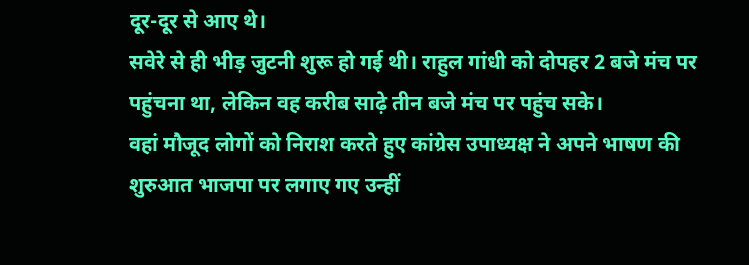दूर-दूर से आए थे।
सवेरे से ही भीड़ जुटनी शुरू हो गई थी। राहुल गांधी को दोपहर 2 बजे मंच पर पहुंचना था, लेकिन वह करीब साढ़े तीन बजे मंच पर पहुंच सके।
वहां मौजूद लोगों को निराश करते हुए कांग्रेस उपाध्यक्ष ने अपने भाषण की शुरुआत भाजपा पर लगाए गए उन्हीं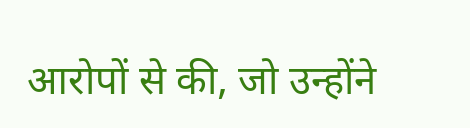आरोपों से की, जो उन्होंने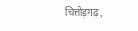चित्तोड़गढ़,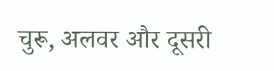चुरू, अलवर और दूसरी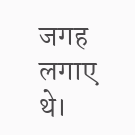जगह लगाए थे।